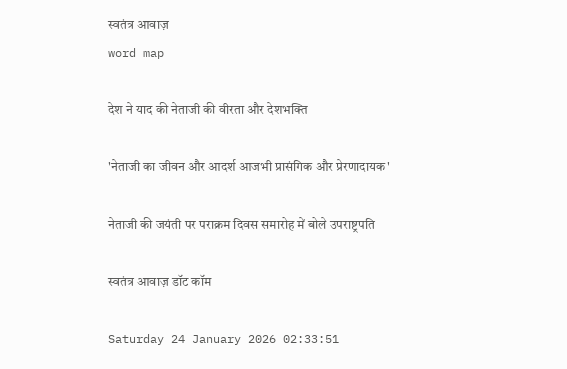स्वतंत्र आवाज़
word map

देश ने याद की नेताजी की वीरता और देशभक्ति

'नेताजी का जीवन और आदर्श आजभी प्रासंगिक और प्रेरणादायक'

नेताजी की जयंती पर पराक्रम दिवस समारोह में बोले उपराष्ट्रपति

स्वतंत्र आवाज़ डॉट कॉम

Saturday 24 January 2026 02:33:51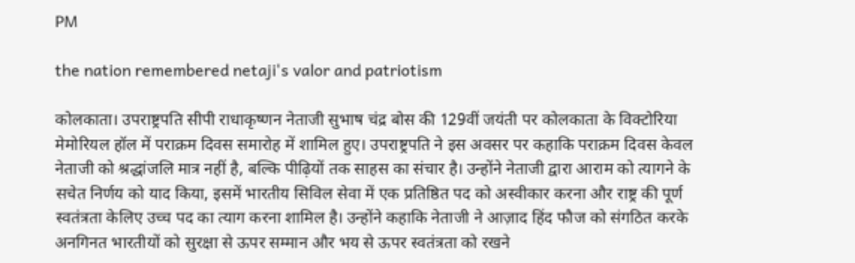PM

the nation remembered netaji's valor and patriotism

कोलकाता। उपराष्ट्रपति सीपी राधाकृष्णन नेताजी सुभाष चंद्र बोस की 129वीं जयंती पर कोलकाता के विक्टोरिया मेमोरियल हॉल में पराक्रम दिवस समारोह में शामिल हुए। उपराष्ट्रपति ने इस अवसर पर कहाकि पराक्रम दिवस केवल नेताजी को श्रद्धांजलि मात्र नहीं है, बल्कि पीढ़ियों तक साहस का संचार है। उन्होंने नेताजी द्वारा आराम को त्यागने के सचेत निर्णय को याद किया, इसमें भारतीय सिविल सेवा में एक प्रतिष्ठित पद को अस्वीकार करना और राष्ट्र की पूर्ण स्वतंत्रता केलिए उच्च पद का त्याग करना शामिल है। उन्होंने कहाकि नेताजी ने आज़ाद हिंद फौज को संगठित करके अनगिनत भारतीयों को सुरक्षा से ऊपर सम्मान और भय से ऊपर स्वतंत्रता को रखने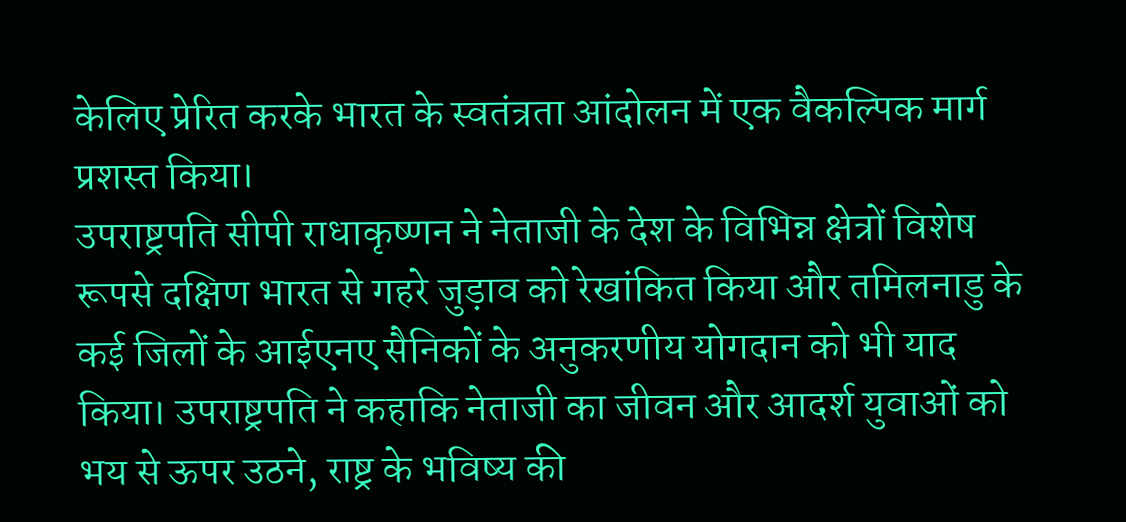केलिए प्रेरित करके भारत के स्वतंत्रता आंदोलन में एक वैकल्पिक मार्ग प्रशस्त किया।
उपराष्ट्रपति सीपी राधाकृष्णन ने नेताजी के देश के विभिन्न क्षेत्रों विशेष रूपसे दक्षिण भारत से गहरे जुड़ाव को रेखांकित किया और तमिलनाडु के कई जिलों के आईएनए सैनिकों के अनुकरणीय योगदान को भी याद किया। उपराष्ट्रपति ने कहाकि नेताजी का जीवन और आदर्श युवाओं को भय से ऊपर उठने, राष्ट्र के भविष्य की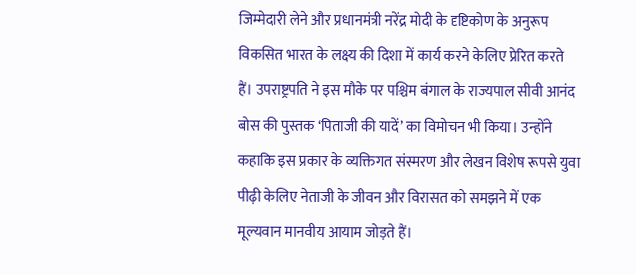जिम्मेदारी लेने और प्रधानमंत्री नरेंद्र मोदी के दृष्टिकोण के अनुरूप विकसित भारत के लक्ष्य की दिशा में कार्य करने केलिए प्रेरित करते हैं। उपराष्ट्रपति ने इस मौके पर पश्चिम बंगाल के राज्यपाल सीवी आनंद बोस की पुस्तक ‘पिताजी की यादें’ का विमोचन भी किया। उन्होंने कहाकि इस प्रकार के व्यक्तिगत संस्मरण और लेखन विशेष रूपसे युवा पीढ़ी केलिए नेताजी के जीवन और विरासत को समझने में एक मूल्यवान मानवीय आयाम जोड़ते हैं।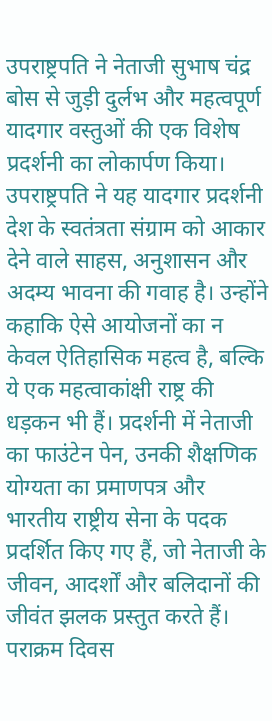उपराष्ट्रपति ने नेताजी सुभाष चंद्र बोस से जुड़ी दुर्लभ और महत्वपूर्ण यादगार वस्तुओं की एक विशेष प्रदर्शनी का लोकार्पण किया।
उपराष्ट्रपति ने यह यादगार प्रदर्शनी देश के स्वतंत्रता संग्राम को आकार देने वाले साहस, अनुशासन और अदम्य भावना की गवाह है। उन्होंने कहाकि ऐसे आयोजनों का न केवल ऐतिहासिक महत्व है, बल्कि ये एक महत्वाकांक्षी राष्ट्र की धड़कन भी हैं। प्रदर्शनी में नेताजी का फाउंटेन पेन, उनकी शैक्षणिक योग्यता का प्रमाणपत्र और भारतीय राष्ट्रीय सेना के पदक प्रदर्शित किए गए हैं, जो नेताजी के जीवन, आदर्शों और बलिदानों की जीवंत झलक प्रस्तुत करते हैं। पराक्रम दिवस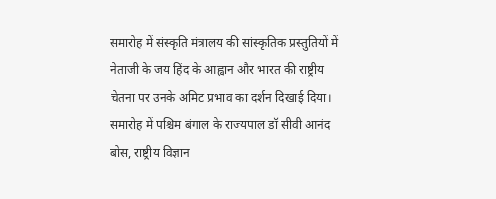समारोह में संस्कृति मंत्रालय की सांस्कृतिक प्रस्तुतियों में नेताजी के जय हिंद के आह्वान और भारत की राष्ट्रीय चेतना पर उनके अमिट प्रभाव का दर्शन दिखाई दिया। समारोह में पश्चिम बंगाल के राज्यपाल डॉ सीवी आनंद बोस, राष्ट्रीय विज्ञान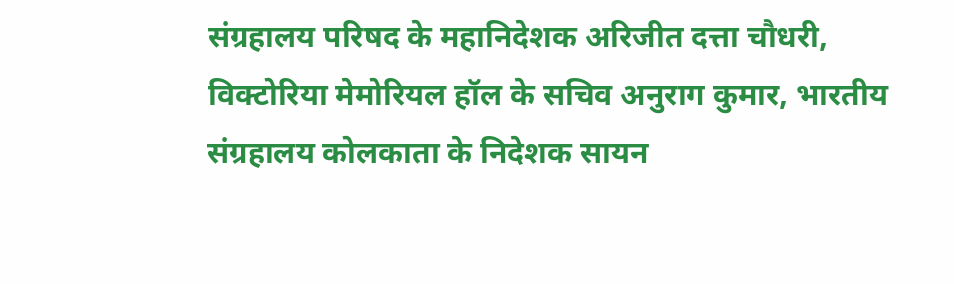संग्रहालय परिषद के महानिदेशक अरिजीत दत्ता चौधरी, विक्टोरिया मेमोरियल हॉल के सचिव अनुराग कुमार, भारतीय संग्रहालय कोलकाता के निदेशक सायन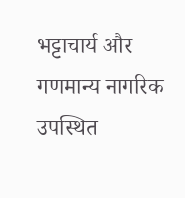भट्टाचार्य और गणमान्य नागरिक उपस्थित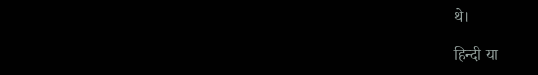थे।

हिन्दी या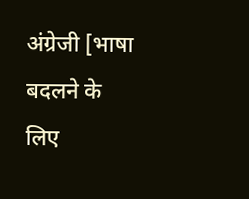अंग्रेजी [भाषा बदलने के लिए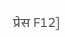प्रेस F12]